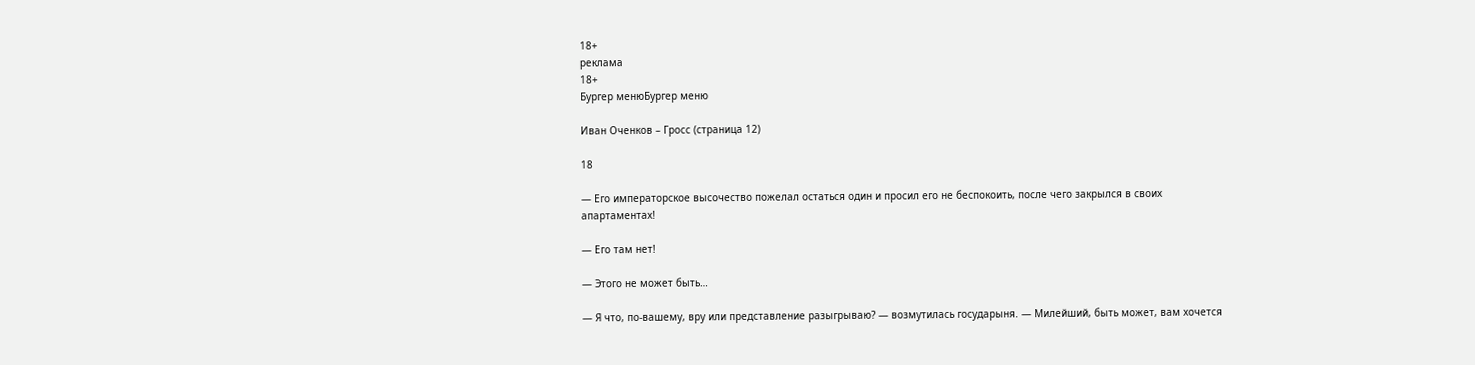18+
реклама
18+
Бургер менюБургер меню

Иван Оченков – Гросс (страница 12)

18

— Его императорское высочество пожелал остаться один и просил его не беспокоить, после чего закрылся в своих апартаментах!

— Его там нет!

— Этого не может быть…

— Я что, по-вашему, вру или представление разыгрываю? — возмутилась государыня. — Милейший, быть может, вам хочется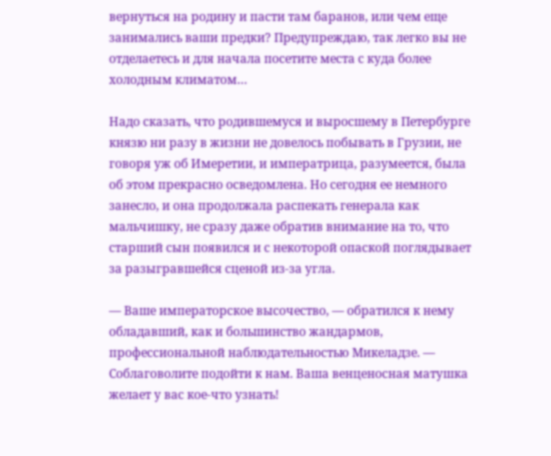вернуться на родину и пасти там баранов, или чем еще занимались ваши предки? Предупреждаю, так легко вы не отделаетесь и для начала посетите места с куда более холодным климатом…

Надо сказать, что родившемуся и выросшему в Петербурге князю ни разу в жизни не довелось побывать в Грузии, не говоря уж об Имеретии, и императрица, разумеется, была об этом прекрасно осведомлена. Но сегодня ее немного занесло, и она продолжала распекать генерала как мальчишку, не сразу даже обратив внимание на то, что старший сын появился и с некоторой опаской поглядывает за разыгравшейся сценой из-за угла.

— Ваше императорское высочество, — обратился к нему обладавший, как и большинство жандармов, профессиональной наблюдательностью Микеладзе. — Соблаговолите подойти к нам. Ваша венценосная матушка желает у вас кое-что узнать!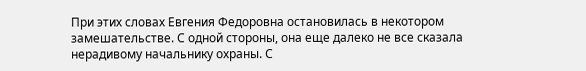При этих словах Евгения Федоровна остановилась в некотором замешательстве. С одной стороны, она еще далеко не все сказала нерадивому начальнику охраны. С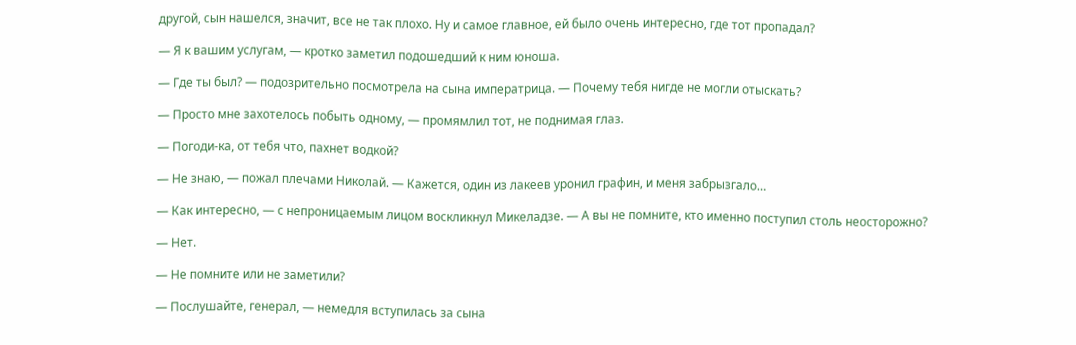другой, сын нашелся, значит, все не так плохо. Ну и самое главное, ей было очень интересно, где тот пропадал?

— Я к вашим услугам, — кротко заметил подошедший к ним юноша.

— Где ты был? — подозрительно посмотрела на сына императрица. — Почему тебя нигде не могли отыскать?

— Просто мне захотелось побыть одному, — промямлил тот, не поднимая глаз.

— Погоди-ка, от тебя что, пахнет водкой?

— Не знаю, — пожал плечами Николай. — Кажется, один из лакеев уронил графин, и меня забрызгало…

— Как интересно, — с непроницаемым лицом воскликнул Микеладзе. — А вы не помните, кто именно поступил столь неосторожно?

— Нет.

— Не помните или не заметили?

— Послушайте, генерал, — немедля вступилась за сына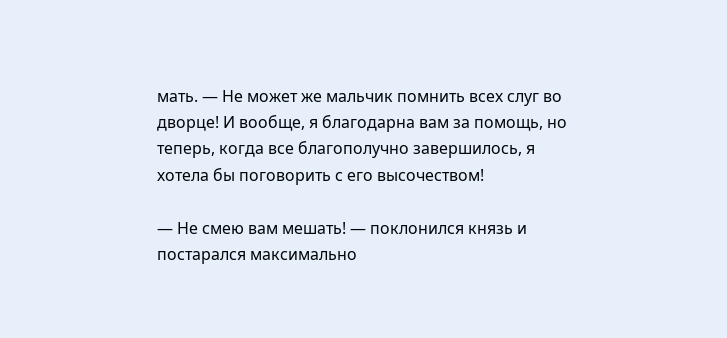мать. — Не может же мальчик помнить всех слуг во дворце! И вообще, я благодарна вам за помощь, но теперь, когда все благополучно завершилось, я хотела бы поговорить с его высочеством!

— Не смею вам мешать! — поклонился князь и постарался максимально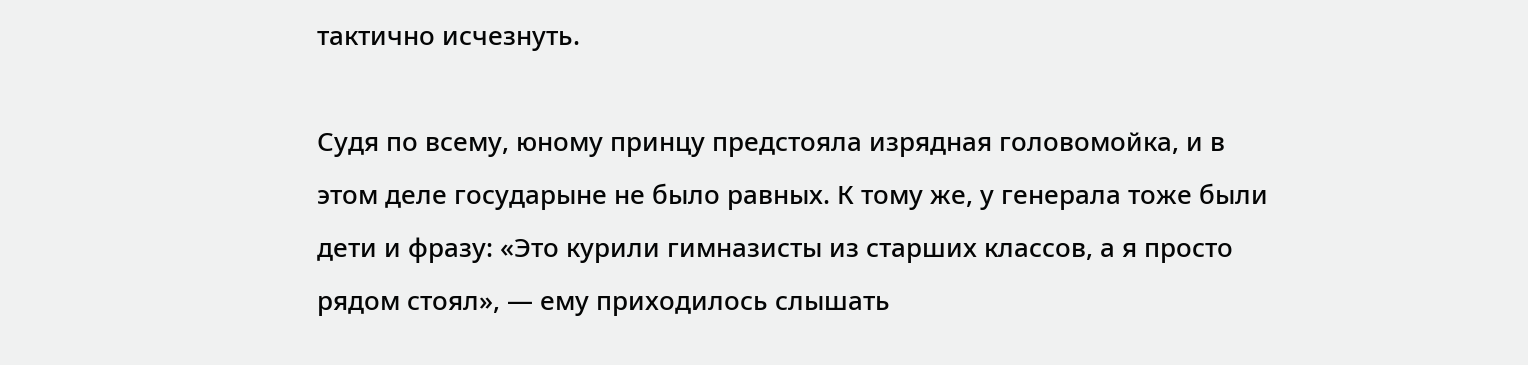тактично исчезнуть.

Судя по всему, юному принцу предстояла изрядная головомойка, и в этом деле государыне не было равных. К тому же, у генерала тоже были дети и фразу: «Это курили гимназисты из старших классов, а я просто рядом стоял», — ему приходилось слышать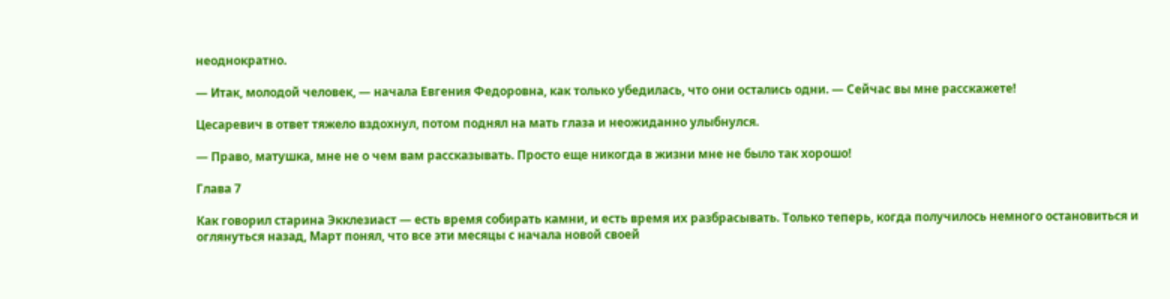неоднократно.

— Итак, молодой человек, — начала Евгения Федоровна, как только убедилась, что они остались одни. — Сейчас вы мне расскажете!

Цесаревич в ответ тяжело вздохнул, потом поднял на мать глаза и неожиданно улыбнулся.

— Право, матушка, мне не о чем вам рассказывать. Просто еще никогда в жизни мне не было так хорошо!

Глава 7

Как говорил старина Экклезиаст — есть время собирать камни, и есть время их разбрасывать. Только теперь, когда получилось немного остановиться и оглянуться назад, Март понял, что все эти месяцы с начала новой своей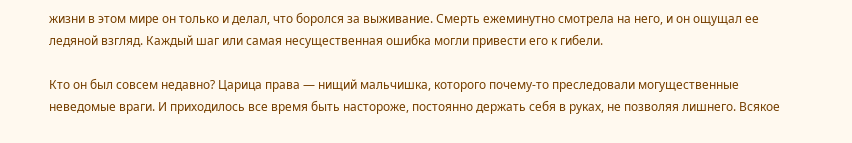жизни в этом мире он только и делал, что боролся за выживание. Смерть ежеминутно смотрела на него, и он ощущал ее ледяной взгляд. Каждый шаг или самая несущественная ошибка могли привести его к гибели.

Кто он был совсем недавно? Царица права — нищий мальчишка, которого почему-то преследовали могущественные неведомые враги. И приходилось все время быть настороже, постоянно держать себя в руках, не позволяя лишнего. Всякое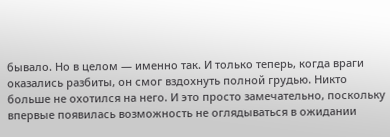бывало. Но в целом — именно так. И только теперь, когда враги оказались разбиты, он смог вздохнуть полной грудью. Никто больше не охотился на него. И это просто замечательно, поскольку впервые появилась возможность не оглядываться в ожидании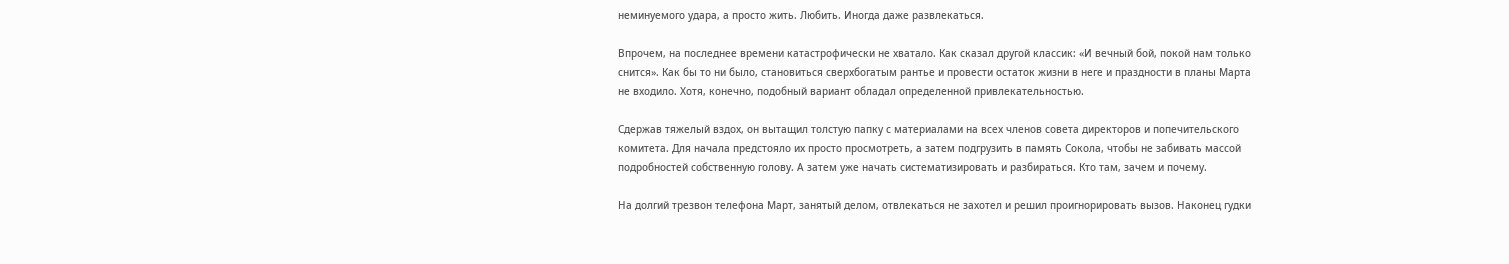неминуемого удара, а просто жить. Любить. Иногда даже развлекаться.

Впрочем, на последнее времени катастрофически не хватало. Как сказал другой классик: «И вечный бой, покой нам только снится». Как бы то ни было, становиться сверхбогатым рантье и провести остаток жизни в неге и праздности в планы Марта не входило. Хотя, конечно, подобный вариант обладал определенной привлекательностью.

Сдержав тяжелый вздох, он вытащил толстую папку с материалами на всех членов совета директоров и попечительского комитета. Для начала предстояло их просто просмотреть, а затем подгрузить в память Сокола, чтобы не забивать массой подробностей собственную голову. А затем уже начать систематизировать и разбираться. Кто там, зачем и почему.

На долгий трезвон телефона Март, занятый делом, отвлекаться не захотел и решил проигнорировать вызов. Наконец гудки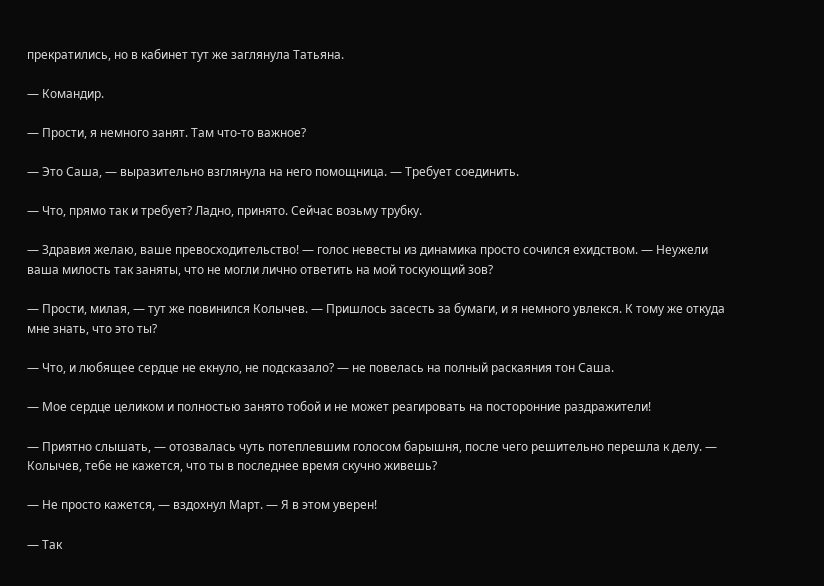прекратились, но в кабинет тут же заглянула Татьяна.

— Командир.

— Прости, я немного занят. Там что-то важное?

— Это Саша, — выразительно взглянула на него помощница. — Требует соединить.

— Что, прямо так и требует? Ладно, принято. Сейчас возьму трубку.

— Здравия желаю, ваше превосходительство! — голос невесты из динамика просто сочился ехидством. — Неужели ваша милость так заняты, что не могли лично ответить на мой тоскующий зов?

— Прости, милая, — тут же повинился Колычев. — Пришлось засесть за бумаги, и я немного увлекся. К тому же откуда мне знать, что это ты?

— Что, и любящее сердце не екнуло, не подсказало? — не повелась на полный раскаяния тон Саша.

— Мое сердце целиком и полностью занято тобой и не может реагировать на посторонние раздражители!

— Приятно слышать, — отозвалась чуть потеплевшим голосом барышня, после чего решительно перешла к делу. — Колычев, тебе не кажется, что ты в последнее время скучно живешь?

— Не просто кажется, — вздохнул Март. — Я в этом уверен!

— Так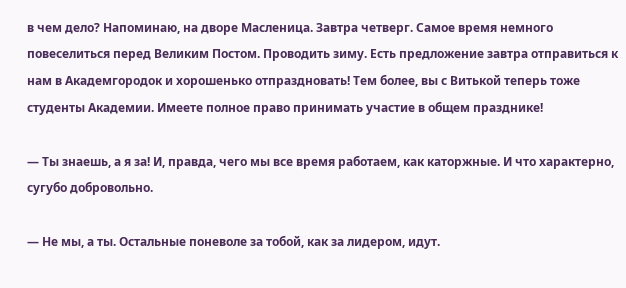в чем дело? Напоминаю, на дворе Масленица. Завтра четверг. Самое время немного повеселиться перед Великим Постом. Проводить зиму. Есть предложение завтра отправиться к нам в Академгородок и хорошенько отпраздновать! Тем более, вы с Витькой теперь тоже студенты Академии. Имеете полное право принимать участие в общем празднике!

— Ты знаешь, а я за! И, правда, чего мы все время работаем, как каторжные. И что характерно, сугубо добровольно.

— Не мы, а ты. Остальные поневоле за тобой, как за лидером, идут.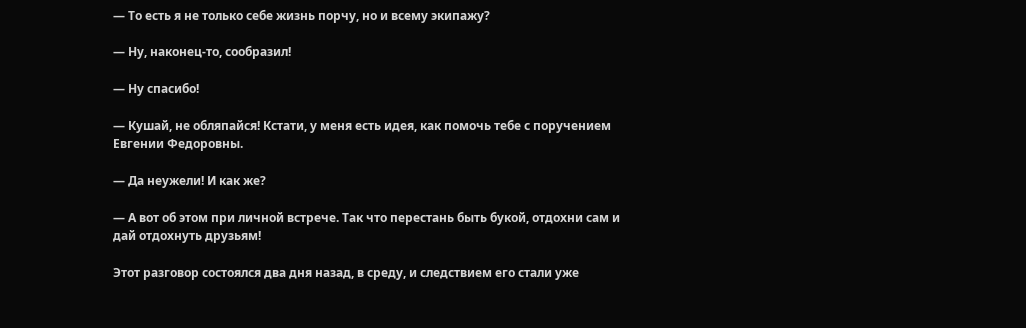— То есть я не только себе жизнь порчу, но и всему экипажу?

— Ну, наконец-то, сообразил!

— Ну спасибо!

— Кушай, не обляпайся! Кстати, у меня есть идея, как помочь тебе с поручением Евгении Федоровны.

— Да неужели! И как же?

— А вот об этом при личной встрече. Так что перестань быть букой, отдохни сам и дай отдохнуть друзьям!

Этот разговор состоялся два дня назад, в среду, и следствием его стали уже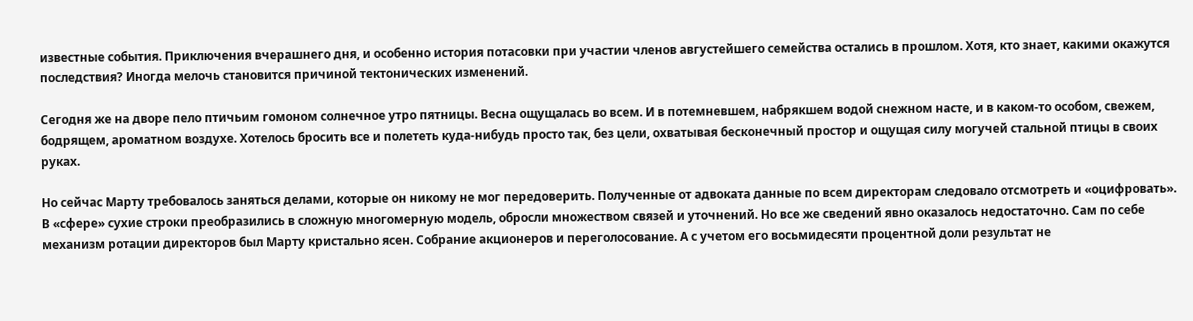известные события. Приключения вчерашнего дня, и особенно история потасовки при участии членов августейшего семейства остались в прошлом. Хотя, кто знает, какими окажутся последствия? Иногда мелочь становится причиной тектонических изменений.

Сегодня же на дворе пело птичьим гомоном солнечное утро пятницы. Весна ощущалась во всем. И в потемневшем, набрякшем водой снежном насте, и в каком-то особом, свежем, бодрящем, ароматном воздухе. Хотелось бросить все и полететь куда-нибудь просто так, без цели, охватывая бесконечный простор и ощущая силу могучей стальной птицы в своих руках.

Но сейчас Марту требовалось заняться делами, которые он никому не мог передоверить. Полученные от адвоката данные по всем директорам следовало отсмотреть и «оцифровать». В «сфере» сухие строки преобразились в сложную многомерную модель, обросли множеством связей и уточнений. Но все же сведений явно оказалось недостаточно. Сам по себе механизм ротации директоров был Марту кристально ясен. Собрание акционеров и переголосование. А с учетом его восьмидесяти процентной доли результат не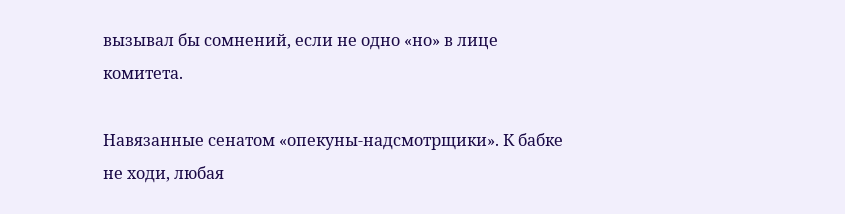вызывал бы сомнений, если не одно «но» в лице комитета.

Навязанные сенатом «опекуны-надсмотрщики». К бабке не ходи, любая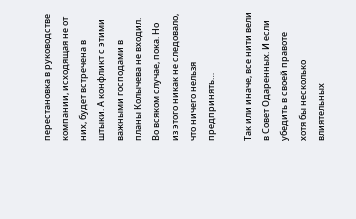перестановка в руководстве компании, исходящая не от них, будет встречена в штыки. А конфликт с этими важными господами в планы Колычева не входил. Во всяком случае, пока. Но из этого никак не следовало, что ничего нельзя предпринять…

Так или иначе, все нити вели в Совет Одаренных. И если убедить в своей правоте хотя бы несколько влиятельных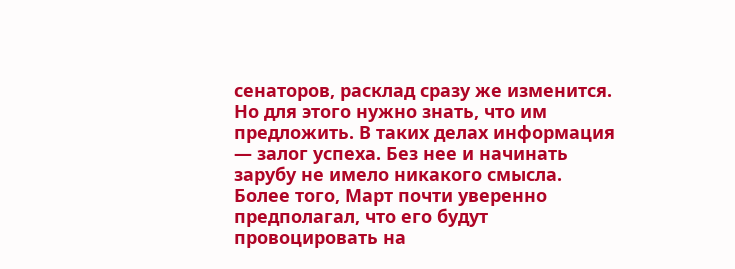сенаторов, расклад сразу же изменится. Но для этого нужно знать, что им предложить. В таких делах информация — залог успеха. Без нее и начинать зарубу не имело никакого смысла. Более того, Март почти уверенно предполагал, что его будут провоцировать на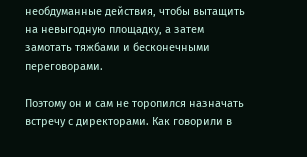необдуманные действия, чтобы вытащить на невыгодную площадку, а затем замотать тяжбами и бесконечными переговорами.

Поэтому он и сам не торопился назначать встречу с директорами. Как говорили в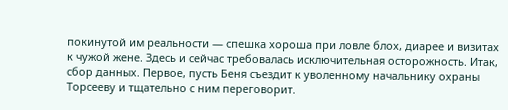покинутой им реальности — спешка хороша при ловле блох, диарее и визитах к чужой жене. Здесь и сейчас требовалась исключительная осторожность. Итак, сбор данных. Первое, пусть Беня съездит к уволенному начальнику охраны Торсееву и тщательно с ним переговорит.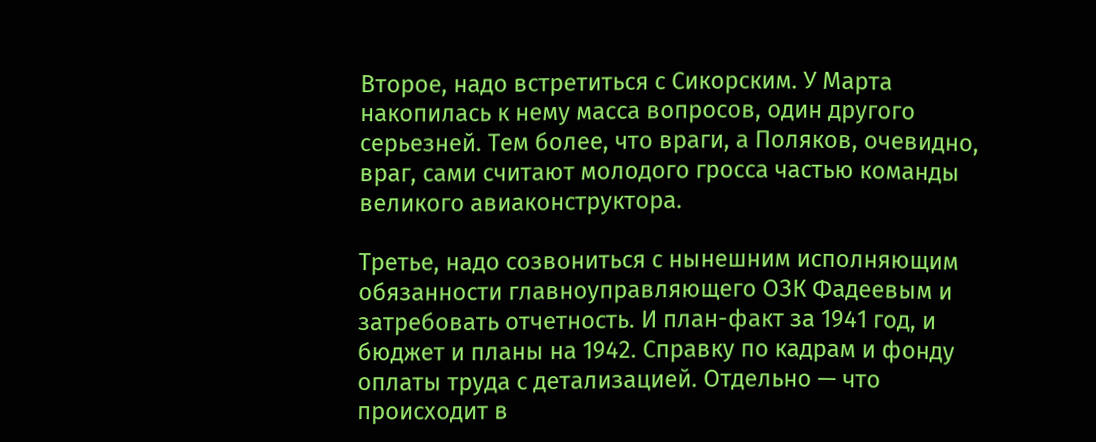Второе, надо встретиться с Сикорским. У Марта накопилась к нему масса вопросов, один другого серьезней. Тем более, что враги, а Поляков, очевидно, враг, сами считают молодого гросса частью команды великого авиаконструктора.

Третье, надо созвониться с нынешним исполняющим обязанности главноуправляющего ОЗК Фадеевым и затребовать отчетность. И план-факт за 1941 год, и бюджет и планы на 1942. Справку по кадрам и фонду оплаты труда с детализацией. Отдельно — что происходит в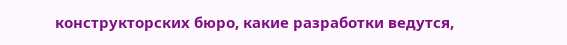конструкторских бюро, какие разработки ведутся,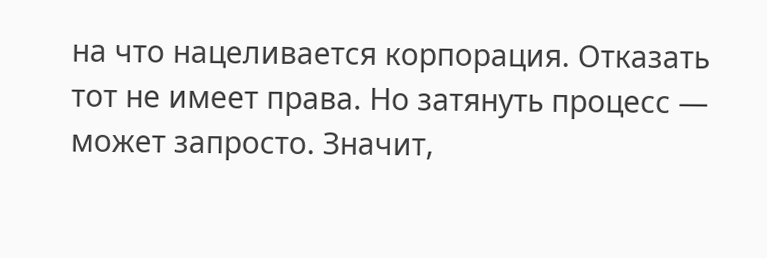на что нацеливается корпорация. Отказать тот не имеет права. Но затянуть процесс — может запросто. Значит,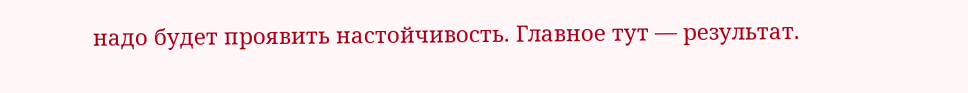надо будет проявить настойчивость. Главное тут — результат.